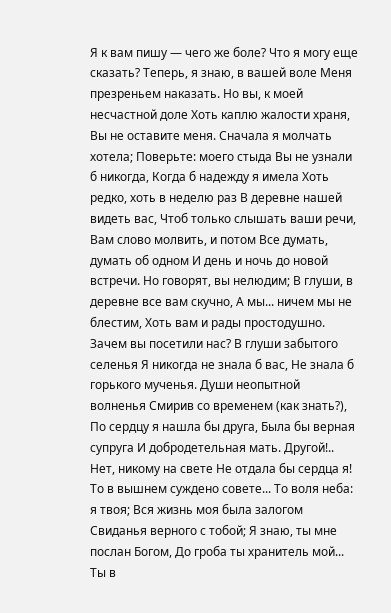Я к вам пишу — чего же боле? Что я могу еще сказать? Теперь, я знаю, в вашей воле Меня презреньем наказать. Но вы, к моей несчастной доле Хоть каплю жалости храня, Вы не оставите меня. Сначала я молчать хотела; Поверьте: моего стыда Вы не узнали б никогда, Когда б надежду я имела Хоть редко, хоть в неделю раз В деревне нашей видеть вас, Чтоб только слышать ваши речи, Вам слово молвить, и потом Все думать, думать об одном И день и ночь до новой встречи. Но говорят, вы нелюдим; В глуши, в деревне все вам скучно, А мы... ничем мы не блестим, Хоть вам и рады простодушно. Зачем вы посетили нас? В глуши забытого селенья Я никогда не знала б вас, Не знала б горького мученья. Души неопытной волненья Смирив со временем (как знать?), По сердцу я нашла бы друга, Была бы верная супруга И добродетельная мать. Другой!.. Нет, никому на свете Не отдала бы сердца я! То в вышнем суждено совете... То воля неба: я твоя; Вся жизнь моя была залогом Свиданья верного с тобой; Я знаю, ты мне послан Богом, До гроба ты хранитель мой... Ты в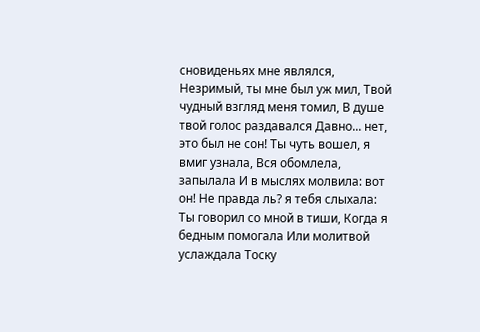сновиденьях мне являлся, Незримый, ты мне был уж мил, Твой чудный взгляд меня томил, В душе твой голос раздавался Давно... нет, это был не сон! Ты чуть вошел, я вмиг узнала, Вся обомлела, запылала И в мыслях молвила: вот он! Не правда ль? я тебя слыхала: Ты говорил со мной в тиши, Когда я бедным помогала Или молитвой услаждала Тоску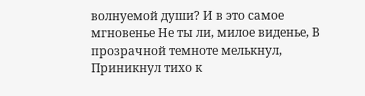волнуемой души? И в это самое мгновенье Не ты ли, милое виденье, В прозрачной темноте мелькнул, Приникнул тихо к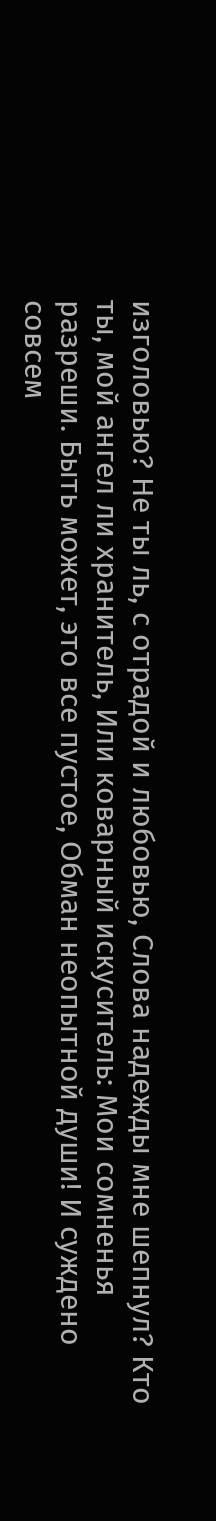изголовью? Не ты ль, с отрадой и любовью, Слова надежды мне шепнул? Кто ты, мой ангел ли хранитель, Или коварный искуситель: Мои сомненья разреши. Быть может, это все пустое, Обман неопытной души! И суждено совсем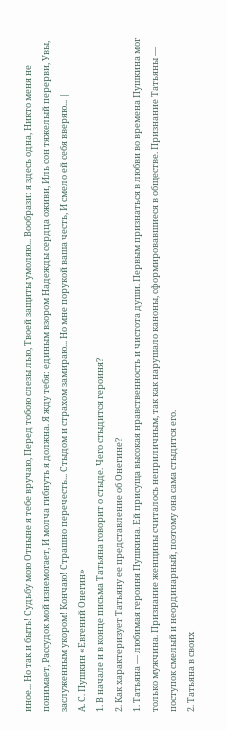иное... Но так и быть! Судьбу мою Отныне я тебе вручаю, Перед тобою слезы лью, Твоей защиты умоляю... Вообрази: я здесь одна, Никто меня не понимает, Рассудок мой изнемогает, И молча гибнуть я должна. Я жду тебя: единым взором Надежды сердца оживи, Иль сон тяжелый перерви, Увы, заслуженным укором! Кончаю! Страшно перечесть... Стыдом и страхом замираю... Но мне порукой ваша честь, И смело ей себя вверяю... |
А. С. Пушкин «Евгений Онегин»
1. В начале и в конце письма Татьяна говорит о стыде. Чего стыдится героиня?
2. Как характеризует Татьяну ее представление об Онегине?
1. Татьяна — любимая героиня Пушкина. Ей присуща высокая нравственность и чистота души. Первым признаться в любви во времена Пушкина мог только мужчина. Признание женщины считалось неприличным, так как нарушало каноны, сформировавшиеся в обществе. Признание Татьяны — поступок смелый и неординарный, поэтому она сама стыдится его.
2. Татьяна в своих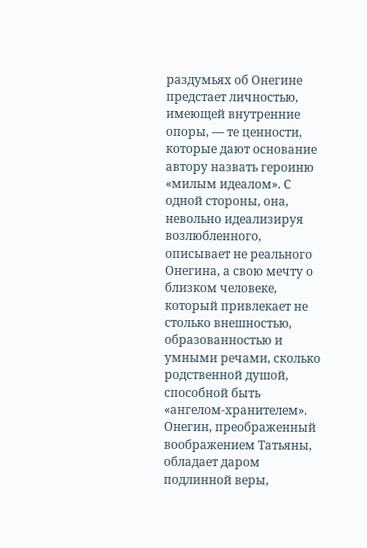раздумьях об Онегине предстает личностью, имеющей внутренние опоры, — те ценности, которые дают основание автору назвать героиню «милым идеалом». С одной стороны, она, невольно идеализируя возлюбленного, описывает не реального Онегина, а свою мечту о близком человеке, который привлекает не столько внешностью, образованностью и умными речами, сколько родственной душой, способной быть «ангелом-хранителем». Онегин, преображенный воображением Татьяны, обладает даром подлинной веры,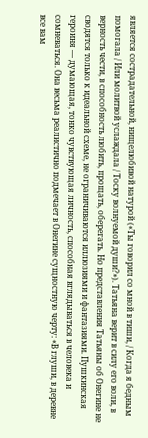является сострадательной, нищелюбивой натурой («Ты говорил со мной в тиши, / Когда я бедным помогала / Или молитвой услаждала / Тоску волнуемой души?»). Татьяна верит в силу его воли, в верность чести, в способность любить, прощать, оберегать. Но представления Татьяны об Онегине не сводятся только к идеальной схеме, не ограничиваются иллюзиями и фантазиями. Пушкинская героиня — думающая, тонко чувствующая личность, способная вглядываться в человека и сомневаться. Она весьма реалистично подмечает в Онегине сущностную черту: «В глуши, в деревне все вам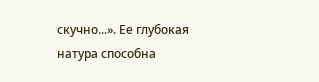скучно...». Ее глубокая натура способна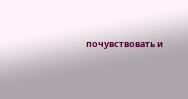почувствовать и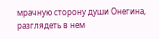мрачную сторону души Онегина, разглядеть в нем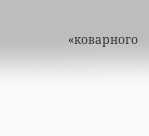«коварного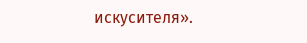искусителя».